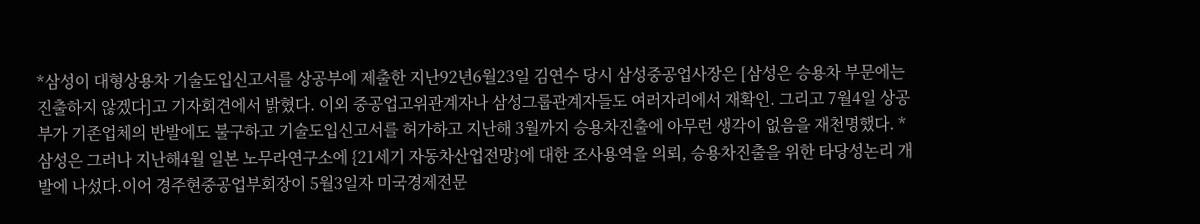*삼성이 대형상용차 기술도입신고서를 상공부에 제출한 지난92년6월23일 김연수 당시 삼성중공업사장은 [삼성은 승용차 부문에는 진출하지 않겠다]고 기자회견에서 밝혔다. 이외 중공업고위관계자나 삼성그룹관계자들도 여러자리에서 재확인. 그리고 7월4일 상공부가 기존업체의 반발에도 불구하고 기술도입신고서를 허가하고 지난해 3월까지 승용차진출에 아무런 생각이 없음을 재천명했다. *삼성은 그러나 지난해4월 일본 노무라연구소에 {21세기 자동차산업전망}에 대한 조사용역을 의뢰, 승용차진출을 위한 타당성논리 개발에 나섰다.이어 경주현중공업부회장이 5월3일자 미국경제전문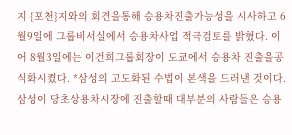지 {포천}지와의 회견을통해 승용차진출가능성을 시사하고 6월9일에 그룹비서실에서 승용차사업 적극검토를 밝혔다. 이어 8월3일에는 이건희그룹회장이 도쿄에서 승용차 진출을공식화시켰다. *삼성의 고도화된 수법이 본색을 드러낸 것이다. 삼성이 당초상용차시장에 진출할때 대부분의 사람들은 승용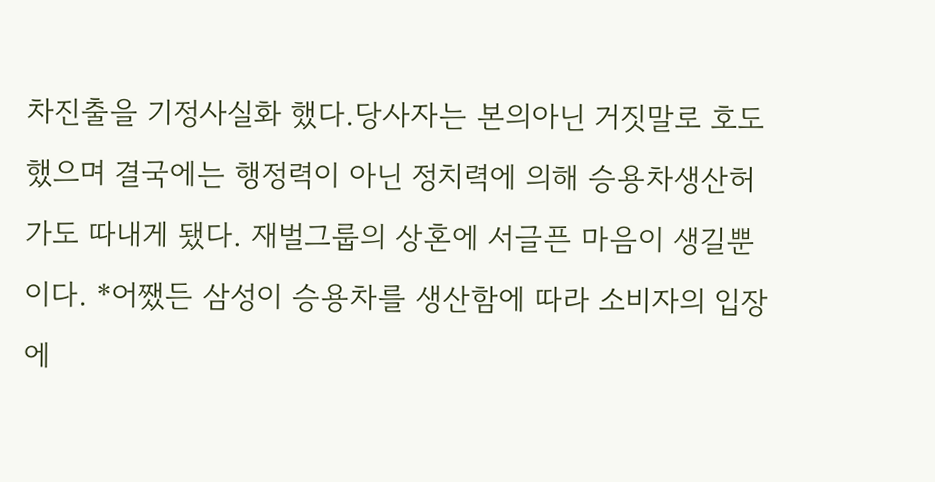차진출을 기정사실화 했다.당사자는 본의아닌 거짓말로 호도했으며 결국에는 행정력이 아닌 정치력에 의해 승용차생산허가도 따내게 됐다. 재벌그룹의 상혼에 서글픈 마음이 생길뿐이다. *어쨌든 삼성이 승용차를 생산함에 따라 소비자의 입장에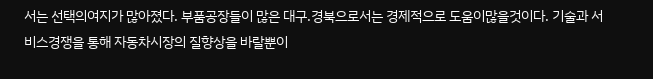서는 선택의여지가 많아졌다. 부품공장들이 많은 대구.경북으로서는 경제적으로 도움이많을것이다. 기술과 서비스경쟁을 통해 자동차시장의 질향상을 바랄뿐이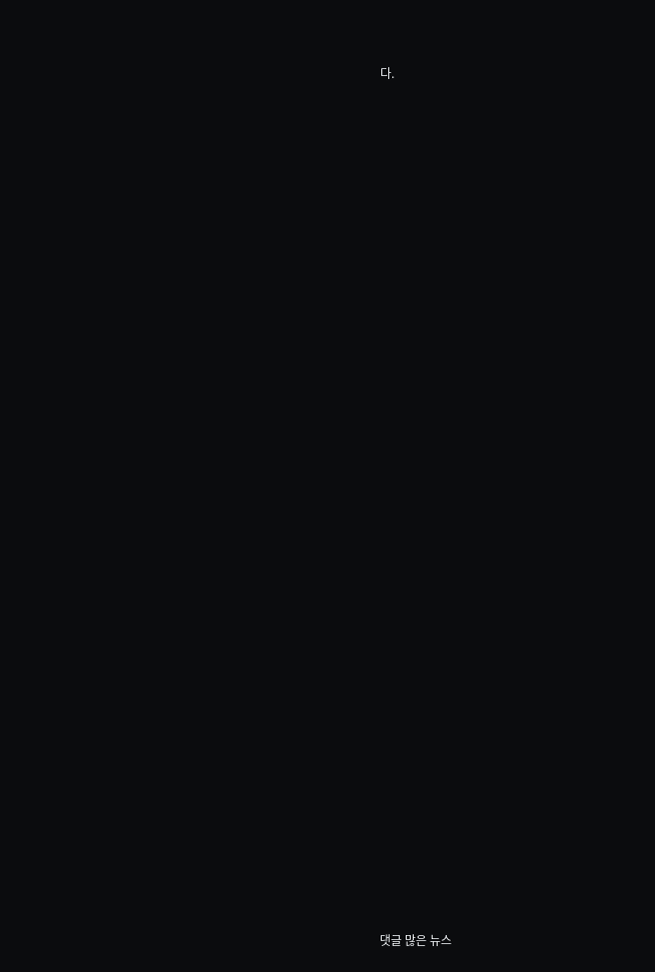다.


































댓글 많은 뉴스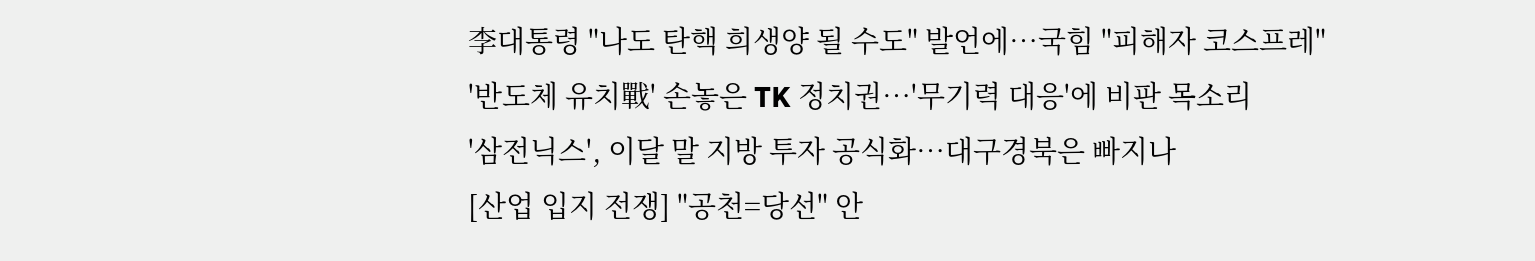李대통령 "나도 탄핵 희생양 될 수도" 발언에…국힘 "피해자 코스프레"
'반도체 유치戰' 손놓은 TK 정치권…'무기력 대응'에 비판 목소리
'삼전닉스', 이달 말 지방 투자 공식화…대구경북은 빠지나
[산업 입지 전쟁] "공천=당선" 안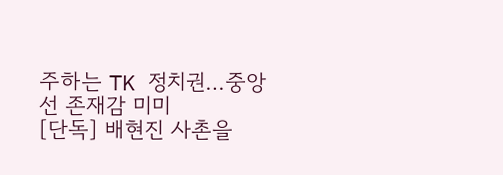주하는 TK 정치권…중앙선 존재감 미미
[단독] 배현진 사촌을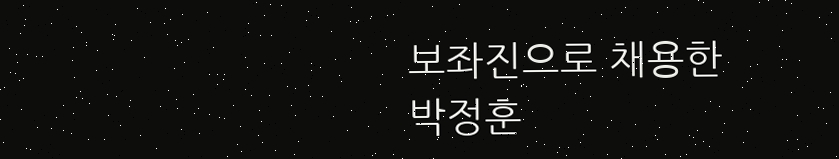보좌진으로 채용한 박정훈